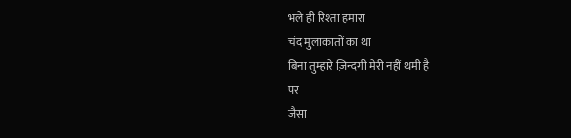भले ही रिश्ता हमारा
चंद मुलाकातों का था
बिना तुम्हारे ज़िन्दगी मेरी नहीं थमी है
पर
जैसा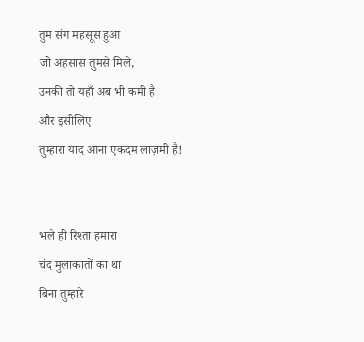तुम संग महसूस हुआ
जो अहसास तुमसे मिले,
उनकी तो यहाँ अब भी कमी है
और इसीलिए
तुम्हारा याद आना एकदम लाज़मी है!


भले ही रिश्ता हमारा
चंद मुलाकातों का था
बिना तुम्हारे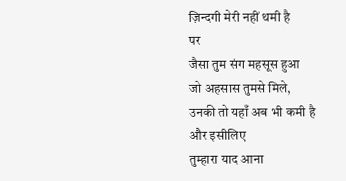ज़िन्दगी मेरी नहीं थमी है
पर
जैसा तुम संग महसूस हुआ
जो अहसास तुमसे मिले,
उनकी तो यहाँ अब भी कमी है
और इसीलिए
तुम्हारा याद आना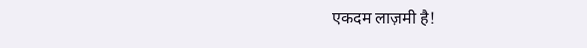एकदम लाज़मी है!